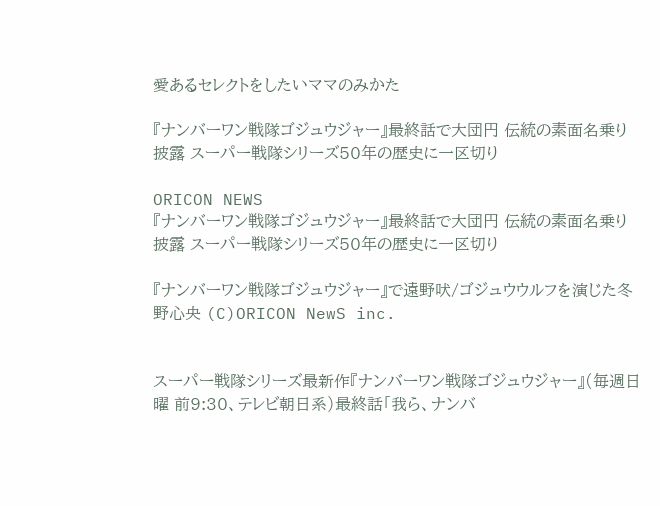愛あるセレクトをしたいママのみかた

『ナンバーワン戦隊ゴジュウジャー』最終話で大団円 伝統の素面名乗り披露 スーパー戦隊シリーズ50年の歴史に一区切り

ORICON NEWS
『ナンバーワン戦隊ゴジュウジャー』最終話で大団円 伝統の素面名乗り披露 スーパー戦隊シリーズ50年の歴史に一区切り

『ナンバーワン戦隊ゴジュウジャー』で遠野吠/ゴジュウウルフを演じた冬野心央 (C)ORICON NewS inc.


スーパー戦隊シリーズ最新作『ナンバーワン戦隊ゴジュウジャー』(毎週日曜 前9:30、テレビ朝日系)最終話「我ら、ナンバ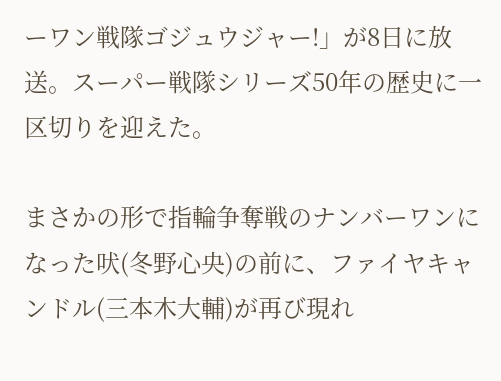ーワン戦隊ゴジュウジャー!」が8日に放送。スーパー戦隊シリーズ50年の歴史に一区切りを迎えた。

まさかの形で指輪争奪戦のナンバーワンになった吠(冬野心央)の前に、ファイヤキャンドル(三本木大輔)が再び現れ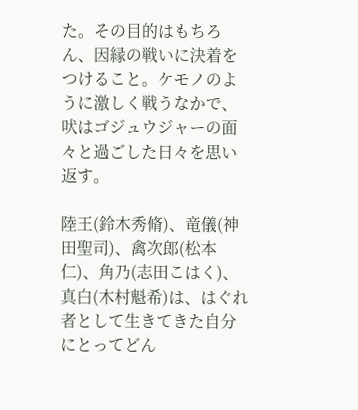た。その目的はもちろん、因縁の戦いに決着をつけること。ケモノのように激しく戦うなかで、吠はゴジュウジャーの面々と過ごした日々を思い返す。

陸王(鈴木秀脩)、竜儀(神田聖司)、禽次郎(松本仁)、角乃(志田こはく)、真白(木村魁希)は、はぐれ者として生きてきた自分にとってどん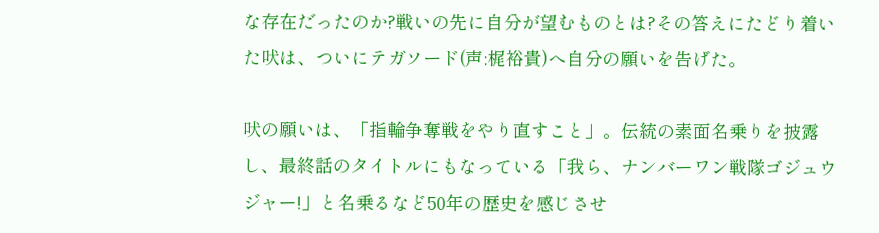な存在だったのか?戦いの先に自分が望むものとは?その答えにたどり着いた吠は、ついにテガソード(声:梶裕貴)へ自分の願いを告げた。

吠の願いは、「指輪争奪戦をやり直すこと」。伝統の素面名乗りを披露し、最終話のタイトルにもなっている「我ら、ナンバーワン戦隊ゴジュウジャー!」と名乗るなど50年の歴史を感じさせ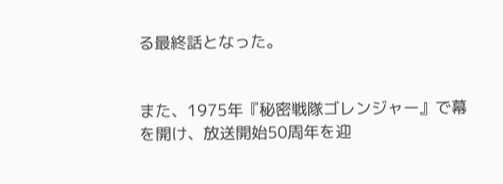る最終話となった。


また、1975年『秘密戦隊ゴレンジャー』で幕を開け、放送開始50周年を迎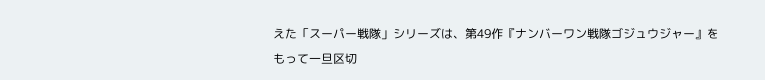えた「スーパー戦隊」シリーズは、第49作『ナンバーワン戦隊ゴジュウジャー』をもって一旦区切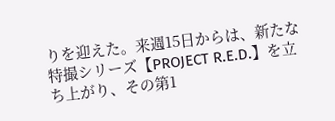りを迎えた。来週15日からは、新たな特撮シリーズ【PROJECT R.E.D.】を立ち上がり、その第1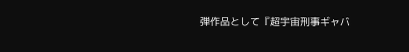弾作品として『超宇宙刑事ギャバ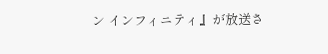ン インフィニティ』が放送さ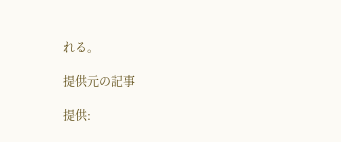れる。

提供元の記事

提供: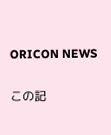ORICON NEWS

この記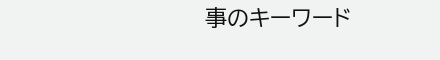事のキーワード